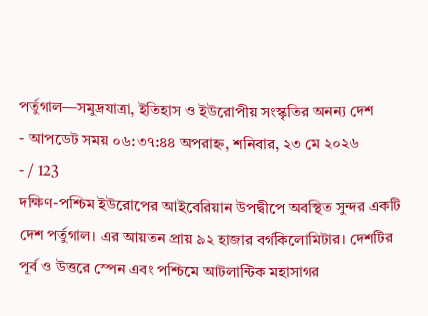পর্তুগাল—সমুদ্রযাত্রা, ইতিহাস ও ইউরোপীয় সংস্কৃতির অনন্য দেশ
- আপডেট সময় ০৬:৩৭:৪৪ অপরাহ্ন, শনিবার, ২৩ মে ২০২৬
- / 123
দক্ষিণ-পশ্চিম ইউরোপের আইবেরিয়ান উপদ্বীপে অবস্থিত সুন্দর একটি দেশ পর্তুগাল। এর আয়তন প্রায় ৯২ হাজার বর্গকিলোমিটার। দেশটির পূর্ব ও উত্তরে স্পেন এবং পশ্চিমে আটলান্টিক মহাসাগর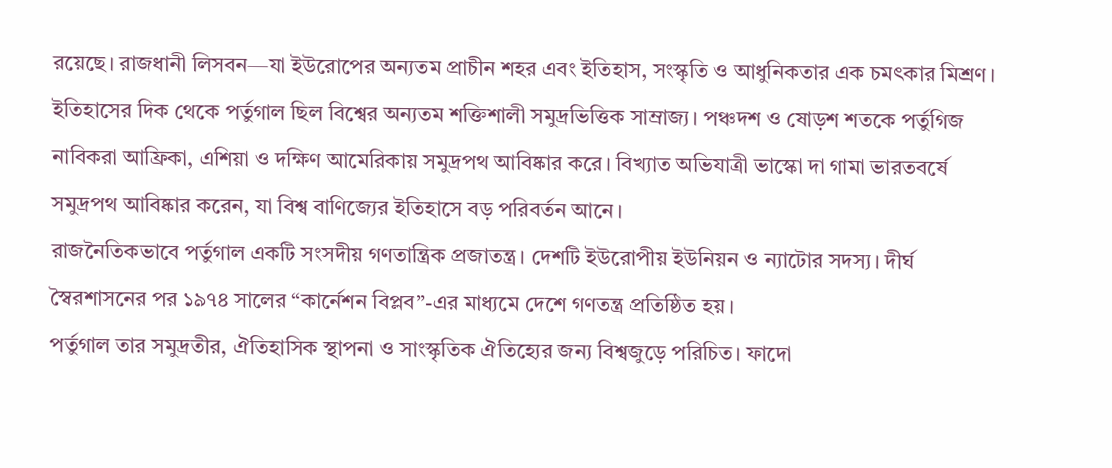রয়েছে। রাজধানী লিসবন—যা ইউরোপের অন্যতম প্রাচীন শহর এবং ইতিহাস, সংস্কৃতি ও আধুনিকতার এক চমৎকার মিশ্রণ।
ইতিহাসের দিক থেকে পর্তুগাল ছিল বিশ্বের অন্যতম শক্তিশালী সমুদ্রভিত্তিক সাম্রাজ্য। পঞ্চদশ ও ষোড়শ শতকে পর্তুগিজ নাবিকরা আফ্রিকা, এশিয়া ও দক্ষিণ আমেরিকায় সমুদ্রপথ আবিষ্কার করে। বিখ্যাত অভিযাত্রী ভাস্কো দা গামা ভারতবর্ষে সমুদ্রপথ আবিষ্কার করেন, যা বিশ্ব বাণিজ্যের ইতিহাসে বড় পরিবর্তন আনে।
রাজনৈতিকভাবে পর্তুগাল একটি সংসদীয় গণতান্ত্রিক প্রজাতন্ত্র। দেশটি ইউরোপীয় ইউনিয়ন ও ন্যাটোর সদস্য। দীর্ঘ স্বৈরশাসনের পর ১৯৭৪ সালের “কার্নেশন বিপ্লব”-এর মাধ্যমে দেশে গণতন্ত্র প্রতিষ্ঠিত হয়।
পর্তুগাল তার সমুদ্রতীর, ঐতিহাসিক স্থাপনা ও সাংস্কৃতিক ঐতিহ্যের জন্য বিশ্বজুড়ে পরিচিত। ফাদো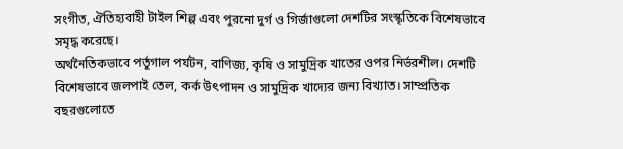সংগীত, ঐতিহ্যবাহী টাইল শিল্প এবং পুরনো দুর্গ ও গির্জাগুলো দেশটির সংস্কৃতিকে বিশেষভাবে সমৃদ্ধ করেছে।
অর্থনৈতিকভাবে পর্তুগাল পর্যটন, বাণিজ্য, কৃষি ও সামুদ্রিক খাতের ওপর নির্ভরশীল। দেশটি বিশেষভাবে জলপাই তেল, কর্ক উৎপাদন ও সামুদ্রিক খাদ্যের জন্য বিখ্যাত। সাম্প্রতিক বছরগুলোতে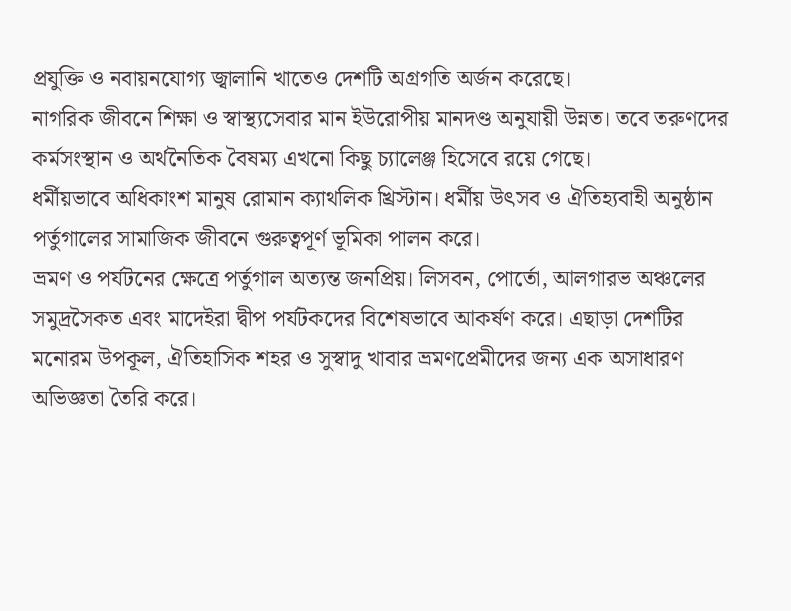প্রযুক্তি ও নবায়নযোগ্য জ্বালানি খাতেও দেশটি অগ্রগতি অর্জন করেছে।
নাগরিক জীবনে শিক্ষা ও স্বাস্থ্যসেবার মান ইউরোপীয় মানদণ্ড অনুযায়ী উন্নত। তবে তরুণদের কর্মসংস্থান ও অর্থনৈতিক বৈষম্য এখনো কিছু চ্যালেঞ্জ হিসেবে রয়ে গেছে।
ধর্মীয়ভাবে অধিকাংশ মানুষ রোমান ক্যাথলিক খ্রিস্টান। ধর্মীয় উৎসব ও ঐতিহ্যবাহী অনুষ্ঠান পর্তুগালের সামাজিক জীবনে গুরুত্বপূর্ণ ভূমিকা পালন করে।
ভ্রমণ ও পর্যটনের ক্ষেত্রে পর্তুগাল অত্যন্ত জনপ্রিয়। লিসবন, পোর্তো, আলগারভ অঞ্চলের সমুদ্রসৈকত এবং মাদেইরা দ্বীপ পর্যটকদের বিশেষভাবে আকর্ষণ করে। এছাড়া দেশটির মনোরম উপকূল, ঐতিহাসিক শহর ও সুস্বাদু খাবার ভ্রমণপ্রেমীদের জন্য এক অসাধারণ অভিজ্ঞতা তৈরি করে।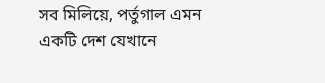সব মিলিয়ে, পর্তুগাল এমন একটি দেশ যেখানে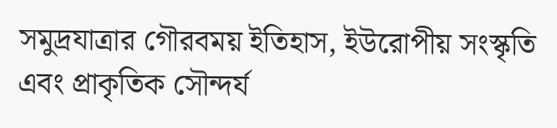সমুদ্রযাত্রার গৌরবময় ইতিহাস, ইউরোপীয় সংস্কৃতি এবং প্রাকৃতিক সৌন্দর্য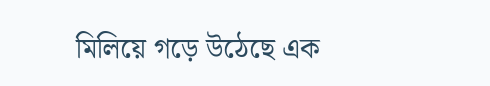মিলিয়ে গড়ে উঠেছে এক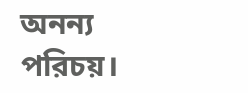অনন্য পরিচয়।